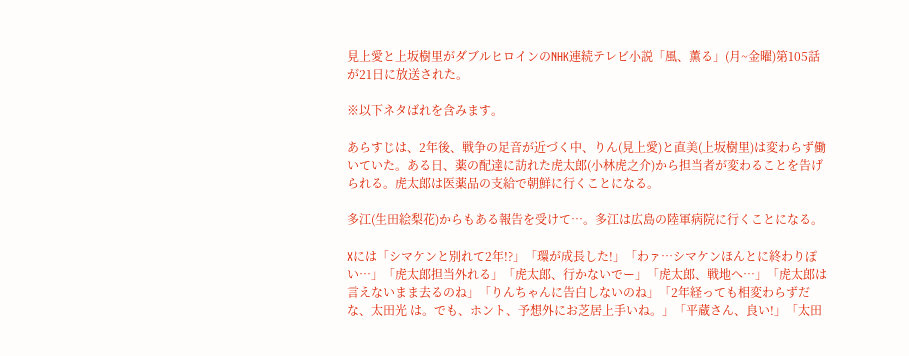見上愛と上坂樹里がダブルヒロインのNHK連続テレビ小説「風、薫る」(月~金曜)第105話が21日に放送された。

※以下ネタばれを含みます。

あらすじは、2年後、戦争の足音が近づく中、りん(見上愛)と直美(上坂樹里)は変わらず働いていた。ある日、薬の配達に訪れた虎太郎(小林虎之介)から担当者が変わることを告げられる。虎太郎は医薬品の支給で朝鮮に行くことになる。

多江(生田絵梨花)からもある報告を受けて…。多江は広島の陸軍病院に行くことになる。

Xには「シマケンと別れて2年!?」「環が成長した!」「わァ…シマケンほんとに終わりぽい…」「虎太郎担当外れる」「虎太郎、行かないでー」「虎太郎、戦地へ…」「虎太郎は言えないまま去るのね」「りんちゃんに告白しないのね」「2年経っても相変わらずだな、太田光 は。でも、ホント、予想外にお芝居上手いね。」「平蔵さん、良い!」「太田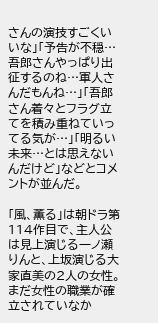さんの演技すごくいいな」「予告が不穏…吾郎さんやっぱり出征するのね…軍人さんだもんね…」「吾郎さん着々とフラグ立てを積み重ねていってる気が…」「明るい未来…とは思えないんだけど」などとコメントが並んだ。

「風、薫る」は朝ドラ第114作目で、主人公は見上演じる一ノ瀬りんと、上坂演じる大家直美の2人の女性。まだ女性の職業が確立されていなか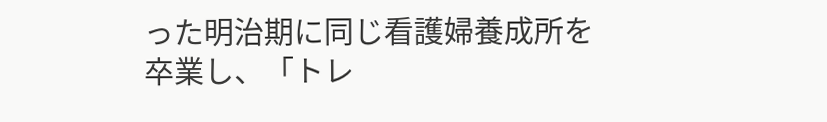った明治期に同じ看護婦養成所を卒業し、「トレ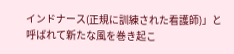インドナース(正規に訓練された看護師)」と呼ばれて新たな風を巻き起こ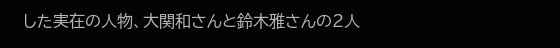した実在の人物、大関和さんと鈴木雅さんの2人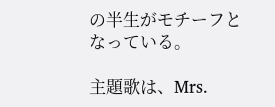の半生がモチーフとなっている。

主題歌は、Mrs.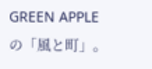GREEN APPLEの「風と町」。